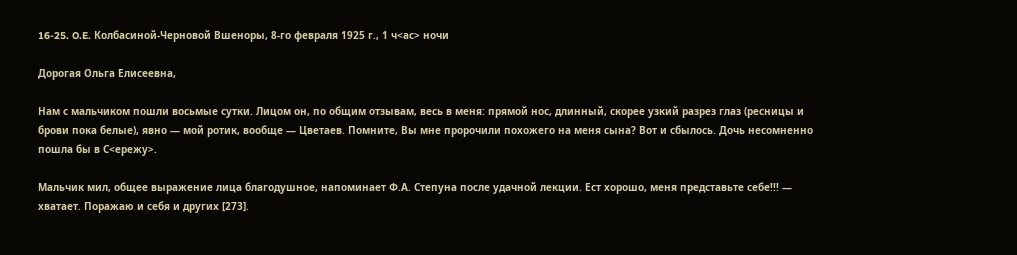16-25. O.E. Колбасиной-Черновой Вшеноры, 8-го февраля 1925 г., 1 ч<ас> ночи

Дорогая Ольга Елисеевна,

Нам с мальчиком пошли восьмые сутки. Лицом он, по общим отзывам, весь в меня: прямой нос, длинный, скорее узкий разрез глаз (ресницы и брови пока белые), явно — мой ротик, вообще — Цветаев. Помните, Вы мне пророчили похожего на меня сына? Вот и сбылось. Дочь несомненно пошла бы в С<ережу>.

Мальчик мил, общее выражение лица благодушное, напоминает Ф.А. Степуна после удачной лекции. Ест хорошо, меня представьте себе!!! — хватает. Поражаю и себя и других [273].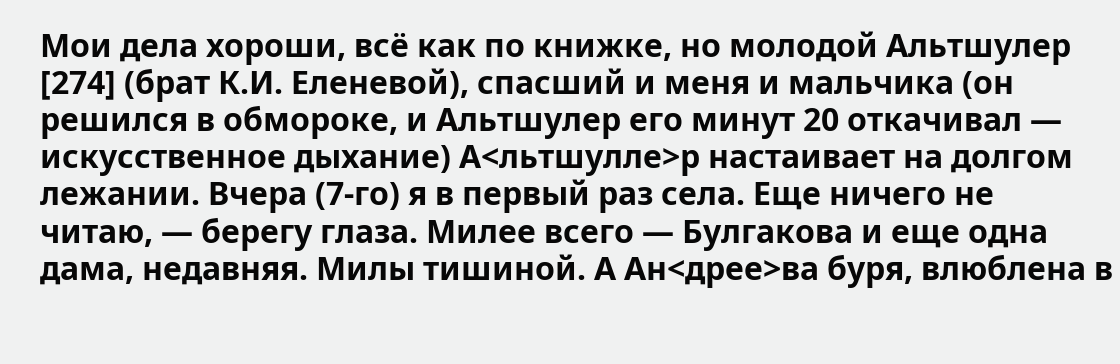Мои дела хороши, всё как по книжке, но молодой Альтшулер [274] (брат К.И. Еленевой), спасший и меня и мальчика (он решился в обмороке, и Альтшулер его минут 20 откачивал — искусственное дыхание) А<льтшулле>р настаивает на долгом лежании. Вчера (7-го) я в первый раз села. Еще ничего не читаю, — берегу глаза. Милее всего — Булгакова и еще одна дама, недавняя. Милы тишиной. А Ан<дрее>ва буря, влюблена в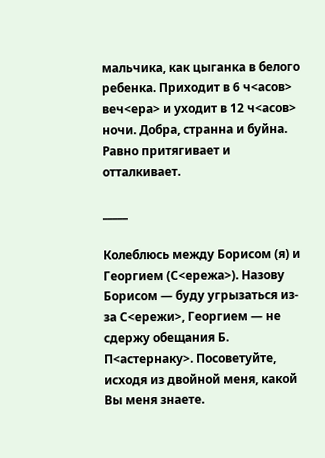мальчика, как цыганка в белого ребенка. Приходит в 6 ч<асов> веч<ера> и уходит в 12 ч<асов> ночи. Добра, странна и буйна. Равно притягивает и отталкивает.

_____

Колеблюсь между Борисом (я) и Георгием (С<ережа>). Назову Борисом — буду угрызаться из-за С<ережи>, Георгием — не сдержу обещания Б. П<астернаку>. Посоветуйте, исходя из двойной меня, какой Вы меня знаете.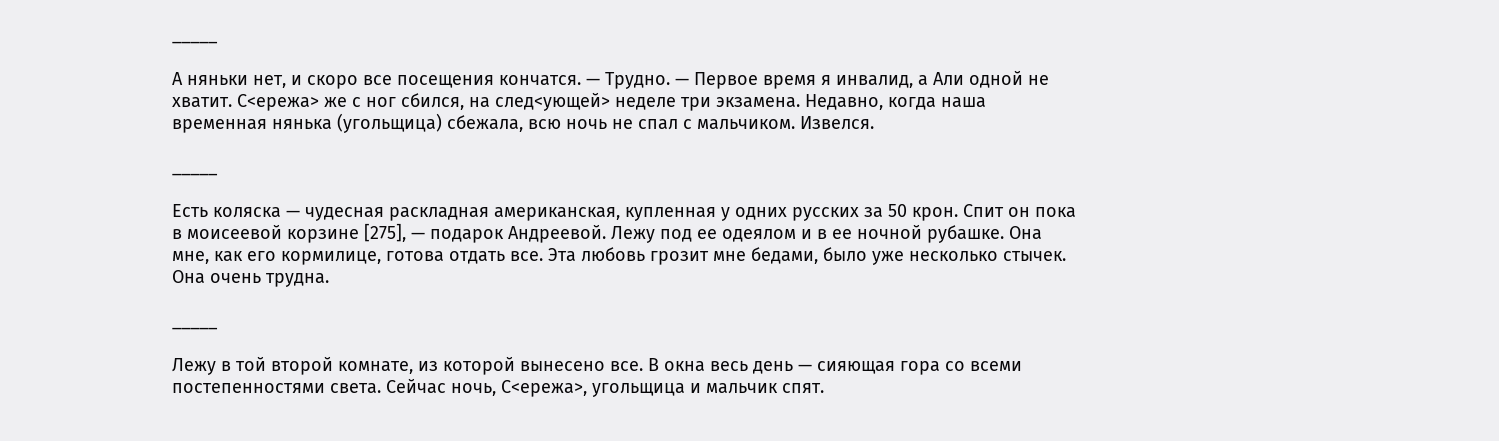_____

А няньки нет, и скоро все посещения кончатся. — Трудно. — Первое время я инвалид, а Али одной не хватит. С<ережа> же с ног сбился, на след<ующей> неделе три экзамена. Недавно, когда наша временная нянька (угольщица) сбежала, всю ночь не спал с мальчиком. Извелся.

_____

Есть коляска — чудесная раскладная американская, купленная у одних русских за 50 крон. Спит он пока в моисеевой корзине [275], — подарок Андреевой. Лежу под ее одеялом и в ее ночной рубашке. Она мне, как его кормилице, готова отдать все. Эта любовь грозит мне бедами, было уже несколько стычек. Она очень трудна.

_____

Лежу в той второй комнате, из которой вынесено все. В окна весь день — сияющая гора со всеми постепенностями света. Сейчас ночь, С<ережа>, угольщица и мальчик спят.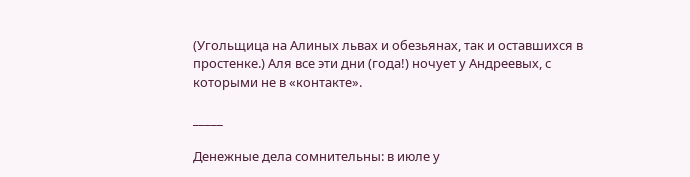(Угольщица на Алиных львах и обезьянах, так и оставшихся в простенке.) Аля все эти дни (года!) ночует у Андреевых, с которыми не в «контакте».

_____

Денежные дела сомнительны: в июле у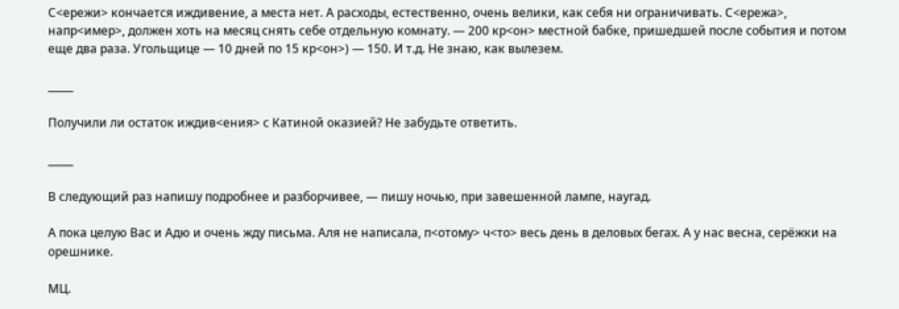С<ережи> кончается иждивение, а места нет. А расходы, естественно, очень велики, как себя ни ограничивать. С<ережа>, напр<имер>, должен хоть на месяц снять себе отдельную комнату. — 200 кр<он> местной бабке, пришедшей после события и потом еще два раза. Угольщице — 10 дней по 15 кр<он>) — 150. И т.д. Не знаю, как вылезем.

_____

Получили ли остаток иждив<ения> с Катиной оказией? Не забудьте ответить.

_____

В следующий раз напишу подробнее и разборчивее, — пишу ночью, при завешенной лампе, наугад.

А пока целую Вас и Адю и очень жду письма. Аля не написала, п<отому> ч<то> весь день в деловых бегах. А у нас весна, серёжки на орешнике.

МЦ.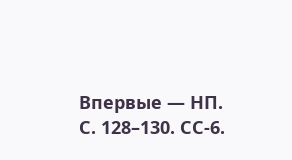Впервые — НП. С. 128–130. СС-6.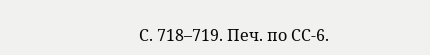С. 718–719. Печ. по СС-6.